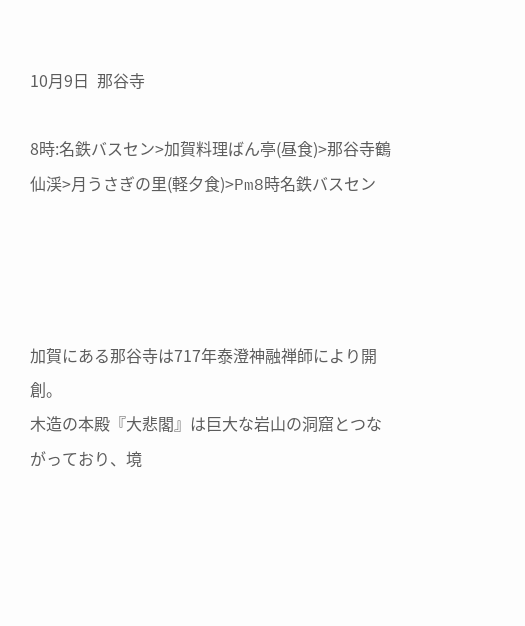10月9日  那谷寺

8時:名鉄バスセン>加賀料理ばん亭(昼食)>那谷寺鶴仙渓>月うさぎの里(軽夕食)>Pm8時名鉄バスセン




加賀にある那谷寺は717年泰澄神融禅師により開創。
木造の本殿『大悲閣』は巨大な岩山の洞窟とつながっており、境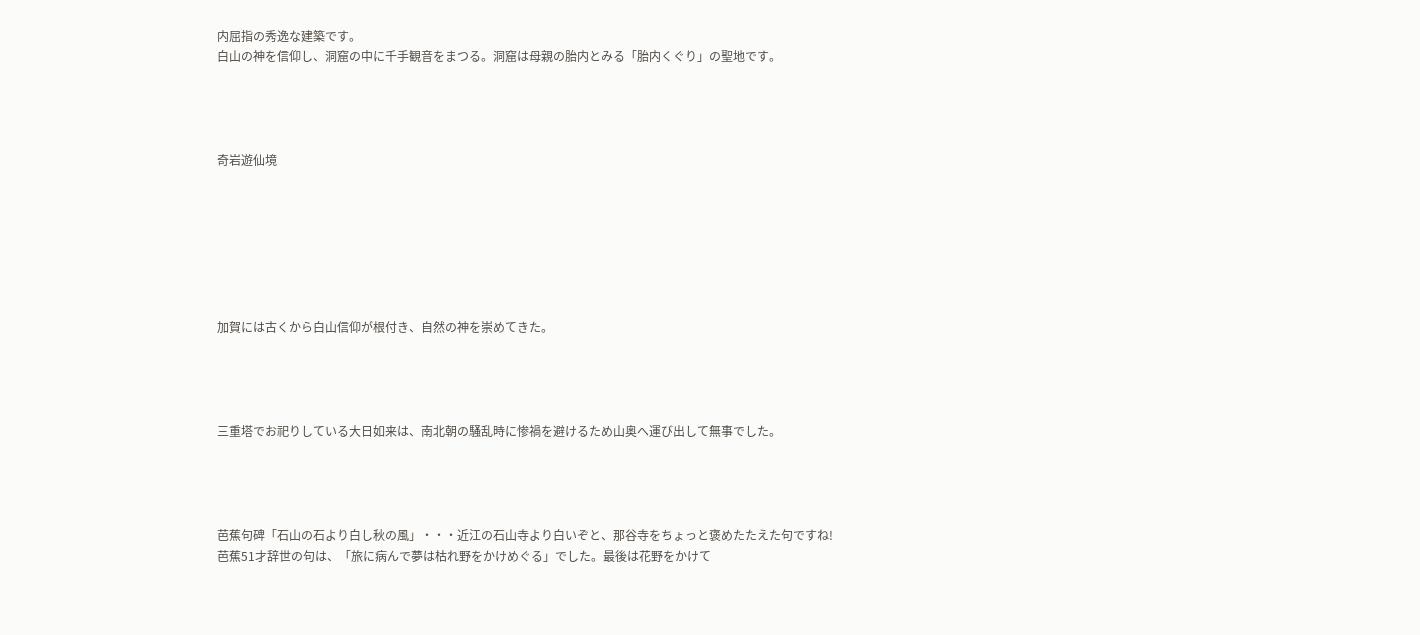内屈指の秀逸な建築です。
白山の神を信仰し、洞窟の中に千手観音をまつる。洞窟は母親の胎内とみる「胎内くぐり」の聖地です。




奇岩遊仙境







加賀には古くから白山信仰が根付き、自然の神を崇めてきた。




三重塔でお祀りしている大日如来は、南北朝の騒乱時に惨禍を避けるため山奥へ運び出して無事でした。




芭蕉句碑「石山の石より白し秋の風」・・・近江の石山寺より白いぞと、那谷寺をちょっと褒めたたえた句ですね!
芭蕉51才辞世の句は、「旅に病んで夢は枯れ野をかけめぐる」でした。最後は花野をかけて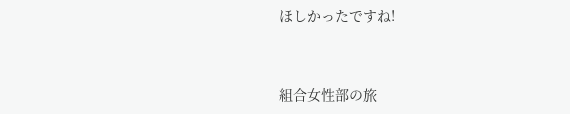ほしかったですね!


組合女性部の旅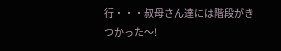行・・・叔母さん達には階段がきつかった〜!